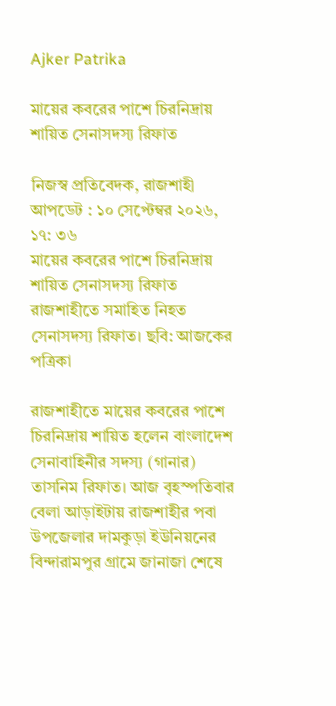Ajker Patrika

মায়ের কবরের পাশে চিরনিদ্রায় শায়িত সেনাসদস্য রিফাত

নিজস্ব প্রতিবেদক, রাজশাহী
আপডেট : ১০ সেপ্টেম্বর ২০২৬, ১৭: ৩৬
মায়ের কবরের পাশে চিরনিদ্রায় শায়িত সেনাসদস্য রিফাত
রাজশাহীতে সমাহিত নিহত সেনাসদস্য রিফাত। ছবি: আজকের পত্রিকা

রাজশাহীতে মায়ের কবরের পাশে চিরনিদ্রায় শায়িত হলেন বাংলাদেশ সেনাবাহিনীর সদস্য (গানার) তাসনিম রিফাত। আজ বৃহস্পতিবার বেলা আড়াইটায় রাজশাহীর পবা উপজেলার দামকুড়া ইউনিয়নের বিন্দারামপুর গ্রামে জানাজা শেষে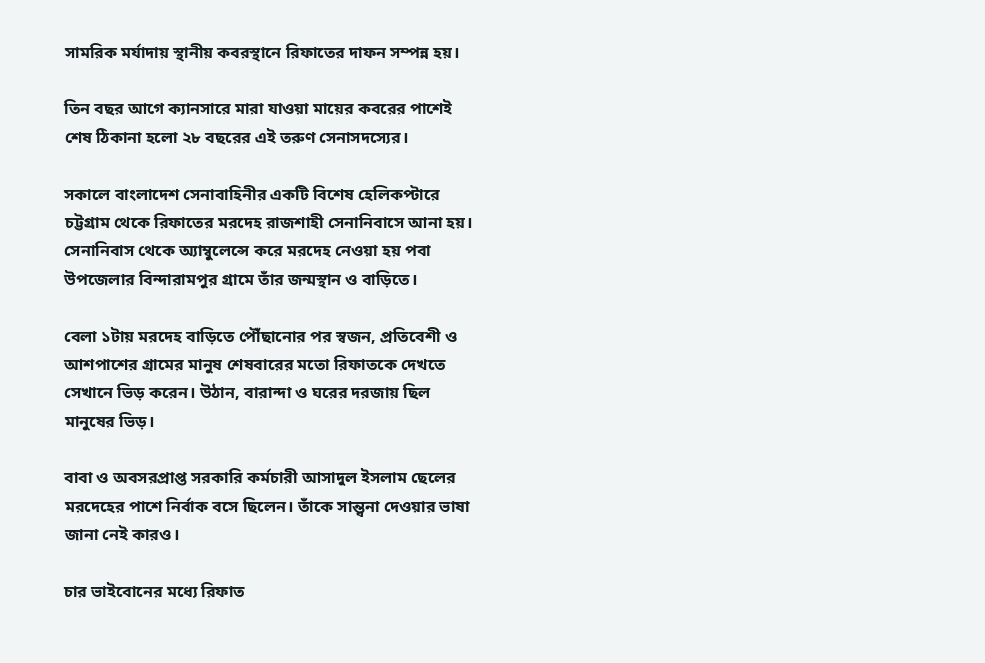সামরিক মর্যাদায় স্থানীয় কবরস্থানে রিফাতের দাফন সম্পন্ন হয়।

তিন বছর আগে ক্যানসারে মারা যাওয়া মায়ের কবরের পাশেই শেষ ঠিকানা হলো ২৮ বছরের এই তরুণ সেনাসদস্যের।

সকালে বাংলাদেশ সেনাবাহিনীর একটি বিশেষ হেলিকপ্টারে চট্টগ্রাম থেকে রিফাতের মরদেহ রাজশাহী সেনানিবাসে আনা হয়। সেনানিবাস থেকে অ্যাম্বুলেন্সে করে মরদেহ নেওয়া হয় পবা উপজেলার বিন্দারামপুর গ্রামে তাঁর জন্মস্থান ও বাড়িতে।

বেলা ১টায় মরদেহ বাড়িতে পৌঁছানোর পর স্বজন, প্রতিবেশী ও আশপাশের গ্রামের মানুষ শেষবারের মতো রিফাতকে দেখতে সেখানে ভিড় করেন। উঠান, বারান্দা ও ঘরের দরজায় ছিল মানুষের ভিড়।

বাবা ও অবসরপ্রাপ্ত সরকারি কর্মচারী আসাদুল ইসলাম ছেলের মরদেহের পাশে নির্বাক বসে ছিলেন। তাঁকে সান্ত্বনা দেওয়ার ভাষা জানা নেই কারও।

চার ভাইবোনের মধ্যে রিফাত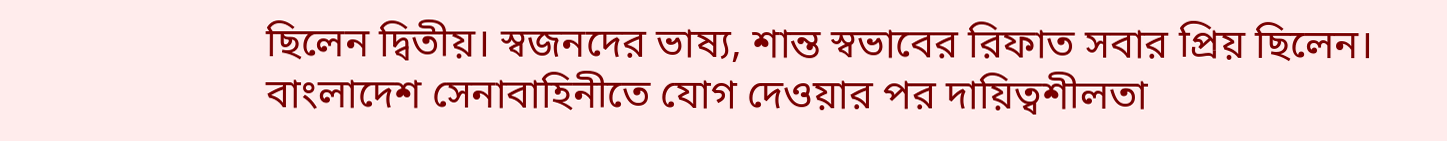ছিলেন দ্বিতীয়। স্বজনদের ভাষ্য, শান্ত স্বভাবের রিফাত সবার প্রিয় ছিলেন। বাংলাদেশ সেনাবাহিনীতে যোগ দেওয়ার পর দায়িত্বশীলতা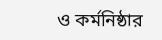ও কর্মনিষ্ঠার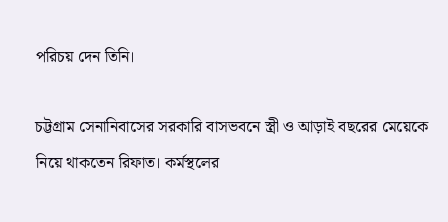পরিচয় দেন তিনি।

চট্টগ্রাম সেনানিবাসের সরকারি বাসভবনে স্ত্রী ও আড়াই বছরের মেয়েকে নিয়ে থাকতেন রিফাত। কর্মস্থলের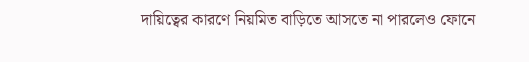দায়িত্বের কারণে নিয়মিত বাড়িতে আসতে না পারলেও ফোনে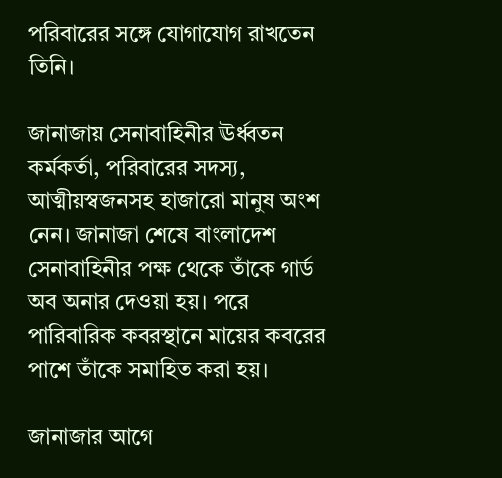পরিবারের সঙ্গে যোগাযোগ রাখতেন তিনি।

জানাজায় সেনাবাহিনীর ঊর্ধ্বতন কর্মকর্তা, পরিবারের সদস্য, আত্মীয়স্বজনসহ হাজারো মানুষ অংশ নেন। জানাজা শেষে বাংলাদেশ সেনাবাহিনীর পক্ষ থেকে তাঁকে গার্ড অব অনার দেওয়া হয়। পরে পারিবারিক কবরস্থানে মায়ের কবরের পাশে তাঁকে সমাহিত করা হয়।

জানাজার আগে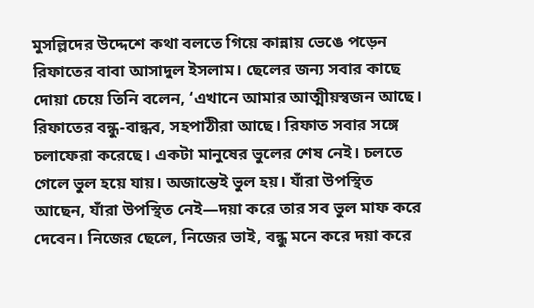মুসল্লিদের উদ্দেশে কথা বলতে গিয়ে কান্নায় ভেঙে পড়েন রিফাতের বাবা আসাদুল ইসলাম। ছেলের জন্য সবার কাছে দোয়া চেয়ে তিনি বলেন, ‘এখানে আমার আত্মীয়স্বজন আছে। রিফাতের বন্ধু-বান্ধব, সহপাঠীরা আছে। রিফাত সবার সঙ্গে চলাফেরা করেছে। একটা মানুষের ভুলের শেষ নেই। চলতে গেলে ভুল হয়ে যায়। অজান্তেই ভুল হয়। যাঁরা উপস্থিত আছেন, যাঁরা উপস্থিত নেই—দয়া করে তার সব ভুল মাফ করে দেবেন। নিজের ছেলে, নিজের ভাই, বন্ধু মনে করে দয়া করে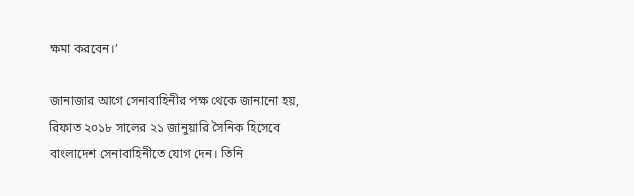ক্ষমা করবেন।’

জানাজার আগে সেনাবাহিনীর পক্ষ থেকে জানানো হয়, রিফাত ২০১৮ সালের ২১ জানুয়ারি সৈনিক হিসেবে বাংলাদেশ সেনাবাহিনীতে যোগ দেন। তিনি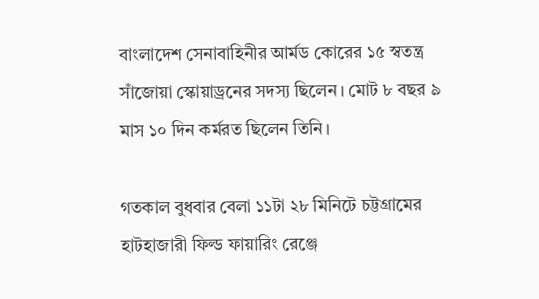বাংলাদেশ সেনাবাহিনীর আর্মড কোরের ১৫ স্বতন্ত্র সাঁজোয়া স্কোয়াড্রনের সদস্য ছিলেন। মোট ৮ বছর ৯ মাস ১০ দিন কর্মরত ছিলেন তিনি।

গতকাল বুধবার বেলা ১১টা ২৮ মিনিটে চট্টগ্রামের হাটহাজারী ফিল্ড ফায়ারিং রেঞ্জে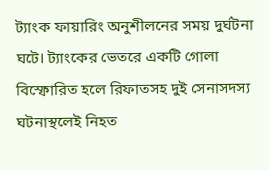ট্যাংক ফায়ারিং অনুশীলনের সময় দুর্ঘটনা ঘটে। ট্যাংকের ভেতরে একটি গোলা বিস্ফোরিত হলে রিফাতসহ দুই সেনাসদস্য ঘটনাস্থলেই নিহত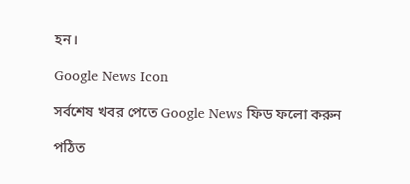হন।

Google News Icon

সর্বশেষ খবর পেতে Google News ফিড ফলো করুন

পঠিত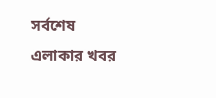সর্বশেষ
এলাকার খবর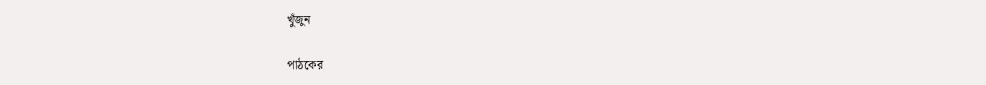খুঁজুন

পাঠকের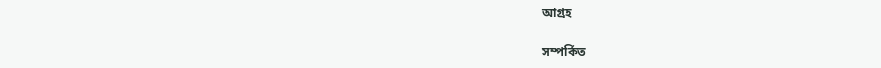আগ্রহ

সম্পর্কিত